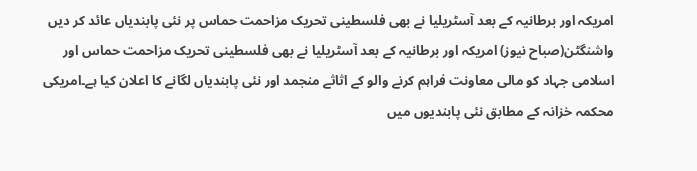امریکہ اور برطانیہ کے بعد آسٹریلیا نے بھی فلسطینی تحریک مزاحمت حماس پر نئی پابندیاں عائد کر دیں
واشنگٹن(صباح نیوز) امریکہ اور برطانیہ کے بعد آسٹریلیا نے بھی فلسطینی تحریک مزاحمت حماس اور اسلامی جہاد کو مالی معاونت فراہم کرنے والو کے اثاثے منجمد اور نئی پابندیاں لگانے کا اعلان کیا ہے۔امریکی محکمہ خزانہ کے مطابق نئی پابندیوں میں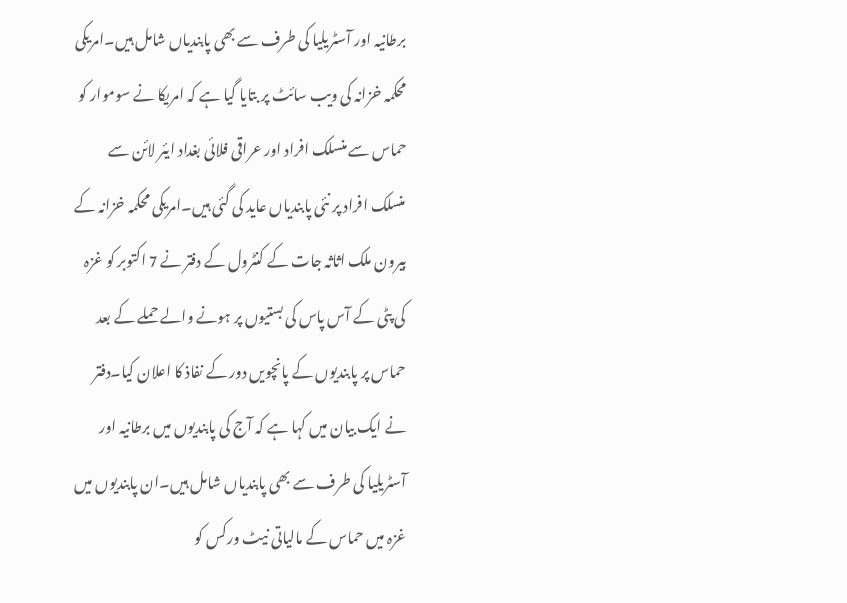برطانیہ اور آسٹریلیا کی طرف سے بھی پابندیاں شامل ہیں۔امریکی محکمہ خزانہ کی ویب سائٹ پر بتایا گیا ہے کہ امریکا نے سوموار کو حماس سے منسلک افراد اور عراقی فلائی بغداد ایئر لائن سے منسلک افراد پر نئی پابندیاں عاید کی گئی ہیں۔امریکی محکمہ خزانہ کے بیرون ملک اثاثہ جات کے کنٹرول کے دفتر نے 7 اکتوبر کو غزہ کی پٹی کے آس پاس کی بستیوں پر ہونے والے حملے کے بعد حماس پر پابندیوں کے پانچویں دور کے نفاذ کا اعلان کیا۔دفتر نے ایک بیان میں کہا ہے کہ آج کی پابندیوں میں برطانیہ اور آسٹریلیا کی طرف سے بھی پابندیاں شامل ہیں۔ان پابندیوں میں غزہ میں حماس کے مالیاتی نیٹ ورکس کو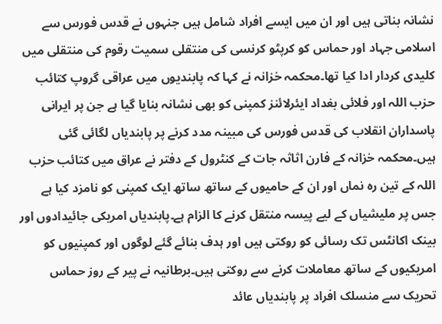نشانہ بناتی ہیں اور ان میں ایسے افراد شامل ہیں جنہوں نے قدس فورس سے اسلامی جہاد اور حماس کو کرپٹو کرنسی کی منتقلی سمیت رقوم کی منتقلی میں کلیدی کردار ادا کیا تھا۔محکمہ خزانہ نے کہا کہ پابندیوں میں عراقی گروپ کتائب حزب اللہ اور فلائی بغداد ایئرلائنز کمپنی کو بھی نشانہ بنایا گیا ہے جن پر ایرانی پاسداران انقلاب کی قدس فورس کی مبینہ مدد کرنے پر پابندیاں لگائی گئی ہیں۔محکمہ خزانہ کے فارن اثاثہ جات کے کنٹرول کے دفتر نے عراق میں کتائب حزب اللہ کے تین رہ نماں اور ان کے حامیوں کے ساتھ ساتھ ایک کمپنی کو نامزد کیا ہے جس پر ملیشیاں کے لیے پیسہ منتقل کرنے کا الزام ہے۔پابندیاں امریکی جائیدادوں اور بینک اکانٹس تک رسائی کو روکتی ہیں اور ہدف بنائے گئے لوگوں اور کمپنیوں کو امریکیوں کے ساتھ معاملات کرنے سے روکتی ہیں۔برطانیہ نے پیر کے روز حماس تحریک سے منسلک افراد پر پابندیاں عائد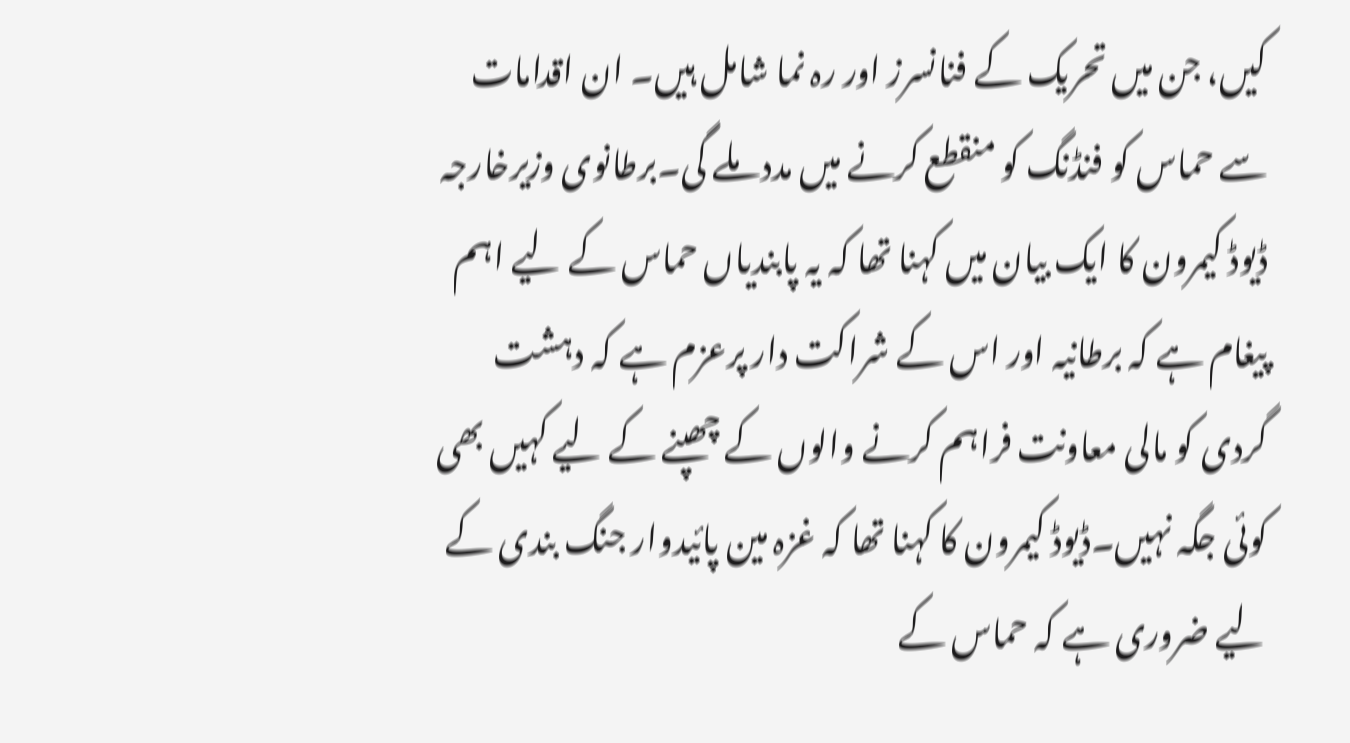کیں، جن میں تحریک کے فنانسرز اور رہ نما شامل ہیں۔ ان اقدامات سے حماس کو فنڈنگ کو منقطع کرنے میں مدد ملے گی۔برطانوی وزیرخارجہ ڈیوڈ کیمرون کا ایک بیان میں کہنا تھا کہ یہ پابندیاں حماس کے لیے اہم پیغام ہے کہ برطانیہ اور اس کے شراکت دار پرعزم ہے کہ دہشت گردی کو مالی معاونت فراہم کرنے والوں کے چھپنے کے لیے کہیں بھی کوئی جگہ نہیں۔ڈیوڈ کیمرون کا کہنا تھا کہ غزہ مین پائیدوار جنگ بندی کے لیے ضروری ہے کہ حماس کے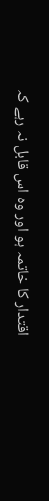اقتدار کا خاتمہ ہو اور وہ اس قابل نہ رہے کہ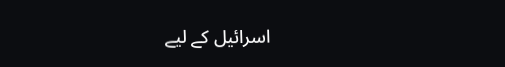اسرائیل کے لیے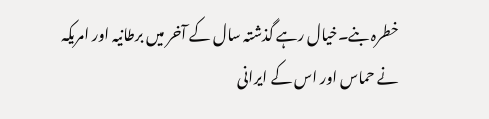خطرہ بنے۔خیال رہے گذشتہ سال کے آخر میں برطانیہ اور امریکہ نے حماس اور اس کے ایرانی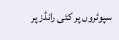سپوٹروں پر کئی رانڈز پر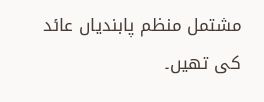مشتمل منظم پابندیاں عائد کی تھیں۔